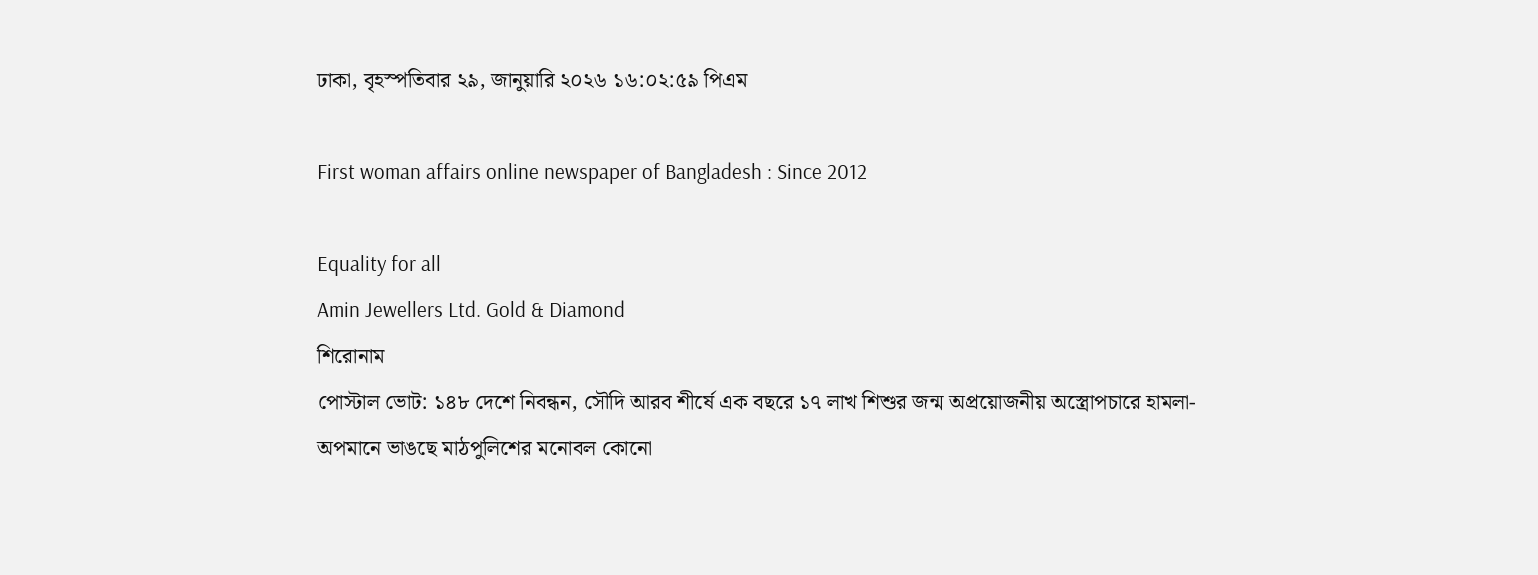ঢাকা, বৃহস্পতিবার ২৯, জানুয়ারি ২০২৬ ১৬:০২:৫৯ পিএম

First woman affairs online newspaper of Bangladesh : Since 2012

Equality for all
Amin Jewellers Ltd. Gold & Diamond
শিরোনাম
পোস্টাল ভোট: ১৪৮ দেশে নিবন্ধন, সৌদি আরব শীর্ষে এক বছরে ১৭ লাখ শিশুর জন্ম অপ্রয়োজনীয় অস্ত্রোপচারে হামলা-অপমানে ভাঙছে মাঠপুলিশের মনোবল কোনো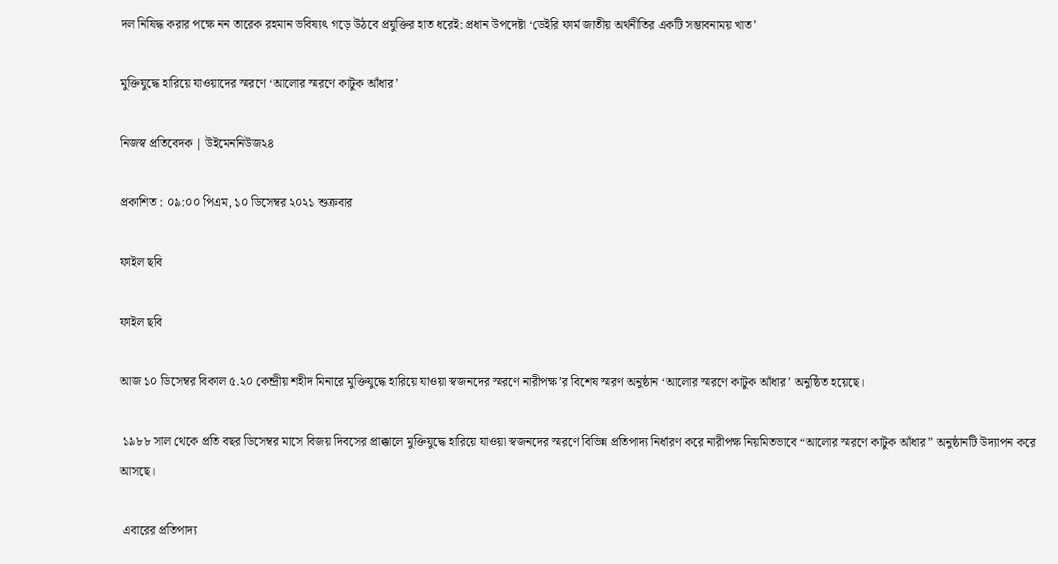দল নিষিদ্ধ করার পক্ষে নন তারেক রহমান ভবিষ্যৎ গড়ে উঠবে প্রযুক্তির হাত ধরেই: প্রধান উপদেষ্টা ‘ডেইরি ফার্ম জাতীয় অর্থনীতির একটি সম্ভাবনাময় খাত’

মুক্তিযুদ্ধে হারিয়ে যাওয়াদের স্মরণে ‘আলোর স্মরণে কাটুক আঁধার’

নিজস্ব প্রতিবেদক | উইমেননিউজ২৪

প্রকাশিত : ০৯:০০ পিএম, ১০ ডিসেম্বর ২০২১ শুক্রবার

ফাইল ছবি

ফাইল ছবি

আজ ১০ ডিসেম্বর বিকাল ৫.২০ কেন্দ্রীয় শহীদ মিনারে মুক্তিযুদ্ধে হারিয়ে যাওয়া স্বজনদের স্মরণে নারীপক্ষ’র বিশেষ স্মরণ অনুষ্ঠান ‘আলোর স্মরণে কাটুক আঁধার’ অনুষ্ঠিত হয়েছে।

 ১৯৮৮ সাল থেকে প্রতি বছর ডিসেম্বর মাসে বিজয় দিবসের প্রাক্কালে মুক্তিযুদ্ধে হারিয়ে যাওয়া স্বজনদের স্মরণে বিভিন্ন প্রতিপাদ্য নির্ধারণ করে নারীপক্ষ নিয়মিতভাবে “আলোর স্মরণে কাটুক আঁধার” অনুষ্ঠানটি উদ্যাপন করে আসছে।

 এবারের প্রতিপাদ্য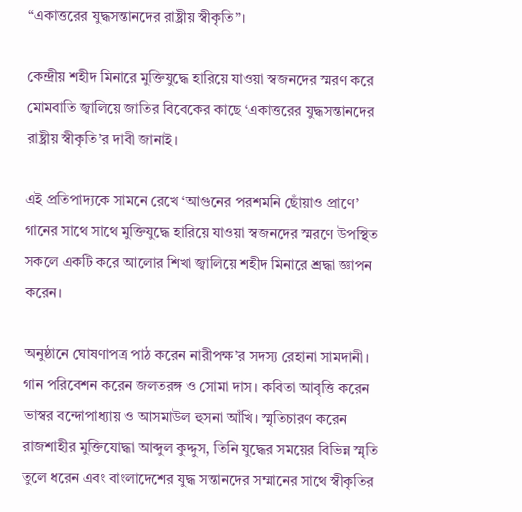“একাত্তরের যুদ্ধসন্তানদের রাষ্ট্রীয় স্বীকৃতি”।

কেন্দ্রীয় শহীদ মিনারে মুক্তিযুদ্ধে হারিয়ে যাওয়া স্বজনদের স্মরণ করে মোমবাতি জ্বালিয়ে জাতির বিবেকের কাছে ‘একাত্তরের যুদ্ধসন্তানদের রাষ্ট্রীয় স্বীকৃতি’র দাবী জানাই।

এই প্রতিপাদ্যকে সামনে রেখে ‘আগুনের পরশমনি ছোঁয়াও প্রাণে’ গানের সাথে সাথে মুক্তিযুদ্ধে হারিয়ে যাওয়া স্বজনদের স্মরণে উপস্থিত সকলে একটি করে আলোর শিখা জ্বালিয়ে শহীদ মিনারে শ্রদ্ধা জ্ঞাপন করেন।

অনুষ্ঠানে ঘোষণাপত্র পাঠ করেন নারীপক্ষ’র সদস্য রেহানা সামদানী। গান পরিবেশন করেন জলতরঙ্গ ও সোমা দাস। কবিতা আবৃত্তি করেন ভাস্বর বন্দোপাধ্যায় ও আসমাউল হুসনা আঁখি। স্মৃতিচারণ করেন রাজশাহীর মুক্তিযোদ্ধা আব্দুল কুদ্দুস, তিনি যুদ্ধের সময়ের বিভিন্ন স্মৃতি তুলে ধরেন এবং বাংলাদেশের যুদ্ধ সন্তানদের সম্মানের সাথে স্বীকৃতির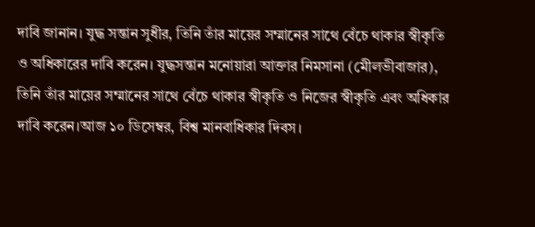দাবি জানান। যুদ্ধ সন্তান সুধীর, তিনি তাঁর মায়ের সম্মানের সাথে বেঁচে থাকার স্বীকৃতি ও অধিকারের দাবি করেন। যুদ্ধসন্তান মনোয়ারা আক্তার নিমসানা (মেীলভীবাজার), তিনি তাঁর মায়ের সম্মানের সাথে বেঁচে থাকার স্বীকৃতি ও নিজের স্বীকৃতি এবং অধিকার দাবি করেন।আজ ১০ ডিসেম্বর, বিশ্ব মানবাধিকার দিবস।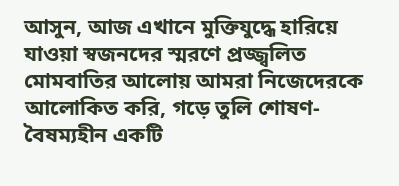আসুন, আজ এখানে মুক্তিযুদ্ধে হারিয়ে যাওয়া স্বজনদের স্মরণে প্রজ্জ্বলিত মোমবাতির আলোয় আমরা নিজেদেরকে আলোকিত করি, গড়ে তুলি শোষণ-বৈষম্যহীন একটি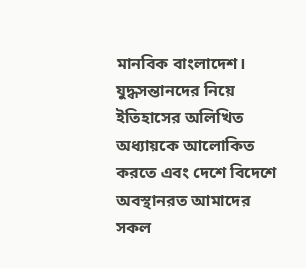মানবিক বাংলাদেশ। যুদ্ধসন্তানদের নিয়ে ইতিহাসের অলিখিত অধ্যায়কে আলোকিত করতে এবং দেশে বিদেশে অবস্থানরত আমাদের সকল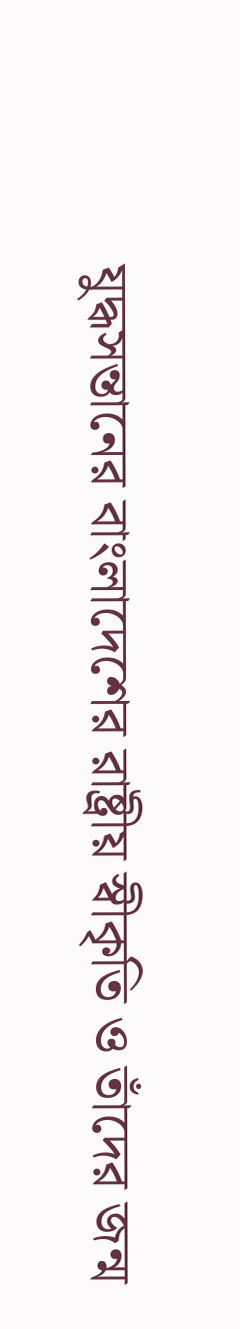যুদ্ধসন্তানের বাংলাদেশের রাষ্ট্রীয় স্বীকৃতি ও তাঁদের জন্ম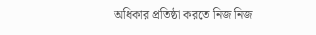অধিকার প্রতিষ্ঠা করতে নিজ নিজ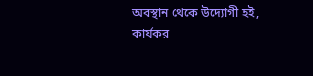অবস্থান থেকে উদ্যোগী হই, কার্যকর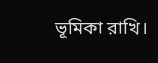ভূমিকা রাখি।